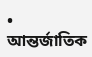• আন্তর্জাতিক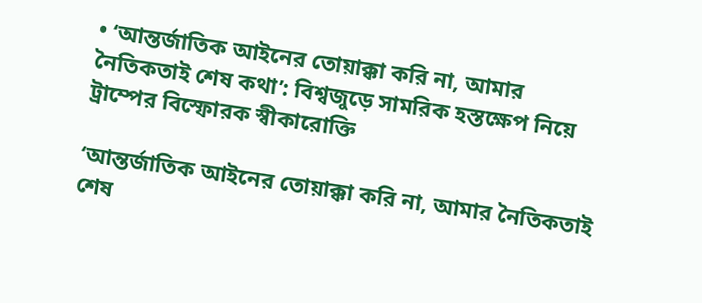• ‘আন্তর্জাতিক আইনের তোয়াক্কা করি না, আমার নৈতিকতাই শেষ কথা’: বিশ্বজুড়ে সামরিক হস্তক্ষেপ নিয়ে ট্রাম্পের বিস্ফোরক স্বীকারোক্তি

‘আন্তর্জাতিক আইনের তোয়াক্কা করি না, আমার নৈতিকতাই শেষ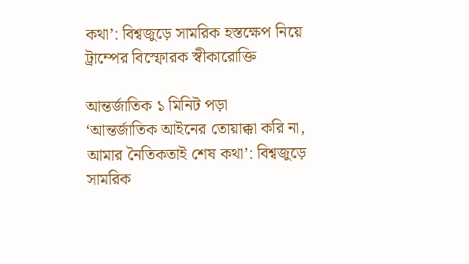কথা’: বিশ্বজুড়ে সামরিক হস্তক্ষেপ নিয়ে ট্রাম্পের বিস্ফোরক স্বীকারোক্তি

আন্তর্জাতিক ১ মিনিট পড়া
‘আন্তর্জাতিক আইনের তোয়াক্কা করি না, আমার নৈতিকতাই শেষ কথা’: বিশ্বজুড়ে সামরিক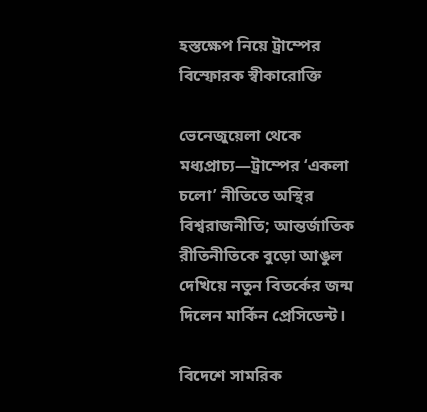হস্তক্ষেপ নিয়ে ট্রাম্পের বিস্ফোরক স্বীকারোক্তি

ভেনেজুয়েলা থেকে মধ্যপ্রাচ্য—ট্রাম্পের ‘একলা চলো’ নীতিতে অস্থির বিশ্বরাজনীতি; আন্তর্জাতিক রীতিনীতিকে বুড়ো আঙুল দেখিয়ে নতুন বিতর্কের জন্ম দিলেন মার্কিন প্রেসিডেন্ট।

বিদেশে সামরিক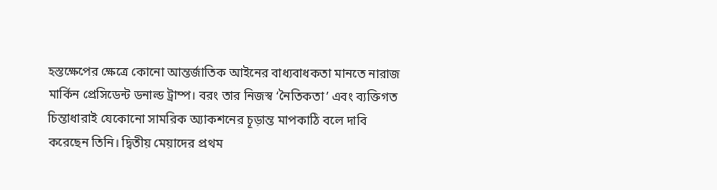হস্তক্ষেপের ক্ষেত্রে কোনো আন্তর্জাতিক আইনের বাধ্যবাধকতা মানতে নারাজ মার্কিন প্রেসিডেন্ট ডনাল্ড ট্রাম্প। বরং তার নিজস্ব ‘নৈতিকতা’ এবং ব্যক্তিগত চিন্তাধারাই যেকোনো সামরিক অ্যাকশনের চূড়ান্ত মাপকাঠি বলে দাবি করেছেন তিনি। দ্বিতীয় মেয়াদের প্রথম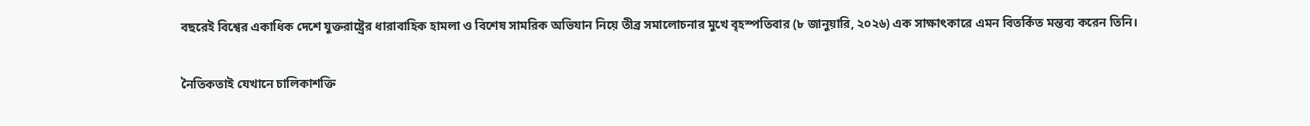বছরেই বিশ্বের একাধিক দেশে যুক্তরাষ্ট্রের ধারাবাহিক হামলা ও বিশেষ সামরিক অভিযান নিয়ে তীব্র সমালোচনার মুখে বৃহস্পতিবার (৮ জানুয়ারি, ২০২৬) এক সাক্ষাৎকারে এমন বিতর্কিত মন্তব্য করেন তিনি।

নৈতিকতাই যেখানে চালিকাশক্তি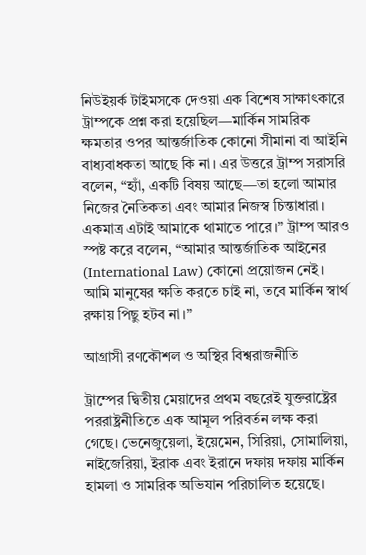নিউইয়র্ক টাইমসকে দেওয়া এক বিশেষ সাক্ষাৎকারে ট্রাম্পকে প্রশ্ন করা হয়েছিল—মার্কিন সামরিক ক্ষমতার ওপর আন্তর্জাতিক কোনো সীমানা বা আইনি বাধ্যবাধকতা আছে কি না। এর উত্তরে ট্রাম্প সরাসরি বলেন, “হ্যাঁ, একটি বিষয় আছে—তা হলো আমার নিজের নৈতিকতা এবং আমার নিজস্ব চিন্তাধারা। একমাত্র এটাই আমাকে থামাতে পারে।” ট্রাম্প আরও স্পষ্ট করে বলেন, “আমার আন্তর্জাতিক আইনের (International Law) কোনো প্রয়োজন নেই। আমি মানুষের ক্ষতি করতে চাই না, তবে মার্কিন স্বার্থ রক্ষায় পিছু হটব না।”

আগ্রাসী রণকৌশল ও অস্থির বিশ্বরাজনীতি

ট্রাম্পের দ্বিতীয় মেয়াদের প্রথম বছরেই যুক্তরাষ্ট্রের পররাষ্ট্রনীতিতে এক আমূল পরিবর্তন লক্ষ করা গেছে। ভেনেজুয়েলা, ইয়েমেন, সিরিয়া, সোমালিয়া, নাইজেরিয়া, ইরাক এবং ইরানে দফায় দফায় মার্কিন হামলা ও সামরিক অভিযান পরিচালিত হয়েছে।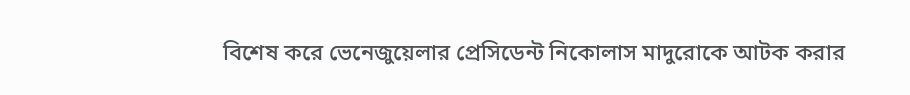বিশেষ করে ভেনেজুয়েলার প্রেসিডেন্ট নিকোলাস মাদুরোকে আটক করার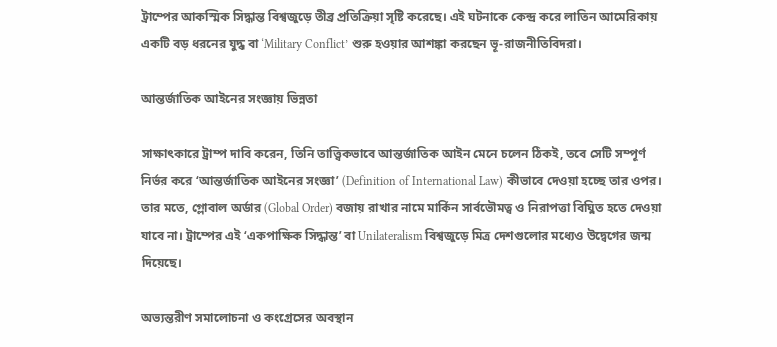ট্রাম্পের আকস্মিক সিদ্ধান্ত বিশ্বজুড়ে তীব্র প্রতিক্রিয়া সৃষ্টি করেছে। এই ঘটনাকে কেন্দ্র করে লাতিন আমেরিকায় একটি বড় ধরনের যুদ্ধ বা ‘Military Conflict’ শুরু হওয়ার আশঙ্কা করছেন ভূ-রাজনীতিবিদরা।

আন্তর্জাতিক আইনের সংজ্ঞায় ভিন্নতা

সাক্ষাৎকারে ট্রাম্প দাবি করেন, তিনি তাত্ত্বিকভাবে আন্তর্জাতিক আইন মেনে চলেন ঠিকই, তবে সেটি সম্পূর্ণ নির্ভর করে ‘আন্তর্জাতিক আইনের সংজ্ঞা’ (Definition of International Law) কীভাবে দেওয়া হচ্ছে তার ওপর। তার মতে, গ্লোবাল অর্ডার (Global Order) বজায় রাখার নামে মার্কিন সার্বভৌমত্ব ও নিরাপত্তা বিঘ্নিত হতে দেওয়া যাবে না। ট্রাম্পের এই ‘একপাক্ষিক সিদ্ধান্ত’ বা Unilateralism বিশ্বজুড়ে মিত্র দেশগুলোর মধ্যেও উদ্বেগের জন্ম দিয়েছে।

অভ্যন্তরীণ সমালোচনা ও কংগ্রেসের অবস্থান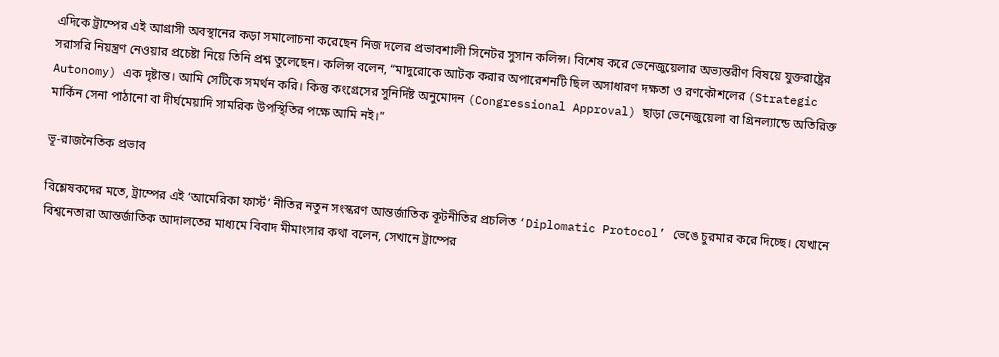এদিকে ট্রাম্পের এই আগ্রাসী অবস্থানের কড়া সমালোচনা করেছেন নিজ দলের প্রভাবশালী সিনেটর সুসান কলিন্স। বিশেষ করে ভেনেজুয়েলার অভ্যন্তরীণ বিষয়ে যুক্তরাষ্ট্রের সরাসরি নিয়ন্ত্রণ নেওয়ার প্রচেষ্টা নিয়ে তিনি প্রশ্ন তুলেছেন। কলিন্স বলেন, “মাদুরোকে আটক করার অপারেশনটি ছিল অসাধারণ দক্ষতা ও রণকৌশলের (Strategic Autonomy) এক দৃষ্টান্ত। আমি সেটিকে সমর্থন করি। কিন্তু কংগ্রেসের সুনির্দিষ্ট অনুমোদন (Congressional Approval) ছাড়া ভেনেজুয়েলা বা গ্রিনল্যান্ডে অতিরিক্ত মার্কিন সেনা পাঠানো বা দীর্ঘমেয়াদি সামরিক উপস্থিতির পক্ষে আমি নই।”

ভূ-রাজনৈতিক প্রভাব

বিশ্লেষকদের মতে, ট্রাম্পের এই ‘আমেরিকা ফার্স্ট’ নীতির নতুন সংস্করণ আন্তর্জাতিক কূটনীতির প্রচলিত ‘Diplomatic Protocol’ ভেঙে চুরমার করে দিচ্ছে। যেখানে বিশ্বনেতারা আন্তর্জাতিক আদালতের মাধ্যমে বিবাদ মীমাংসার কথা বলেন, সেখানে ট্রাম্পের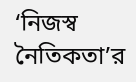‘নিজস্ব নৈতিকতা’র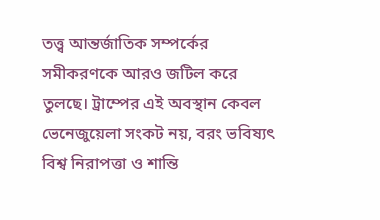তত্ত্ব আন্তর্জাতিক সম্পর্কের সমীকরণকে আরও জটিল করে তুলছে। ট্রাম্পের এই অবস্থান কেবল ভেনেজুয়েলা সংকট নয়, বরং ভবিষ্যৎ বিশ্ব নিরাপত্তা ও শান্তি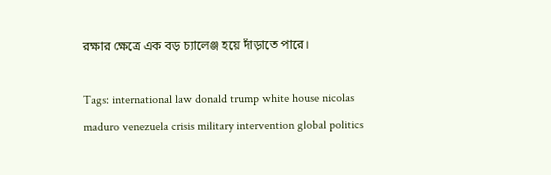রক্ষার ক্ষেত্রে এক বড় চ্যালেঞ্জ হয়ে দাঁড়াতে পারে।

Tags: international law donald trump white house nicolas maduro venezuela crisis military intervention global politics